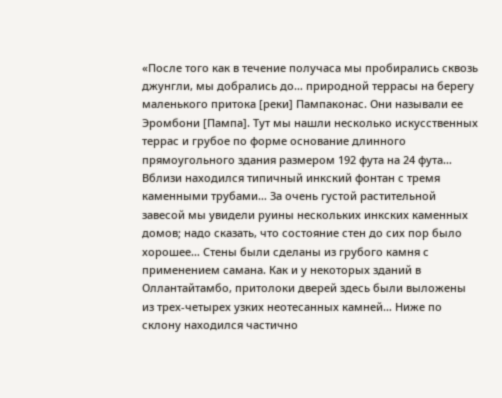«После того как в течение получаса мы пробирались сквозь джунгли, мы добрались до… природной террасы на берегу маленького притока [реки] Пампаконас. Они называли ее Эромбони [Пампа]. Тут мы нашли несколько искусственных террас и грубое по форме основание длинного прямоугольного здания размером 192 фута на 24 фута… Вблизи находился типичный инкский фонтан с тремя каменными трубами… За очень густой растительной завесой мы увидели руины нескольких инкских каменных домов; надо сказать, что состояние стен до сих пор было хорошее… Стены были сделаны из грубого камня с применением самана. Как и у некоторых зданий в Оллантайтамбо, притолоки дверей здесь были выложены из трех-четырех узких неотесанных камней… Ниже по склону находился частично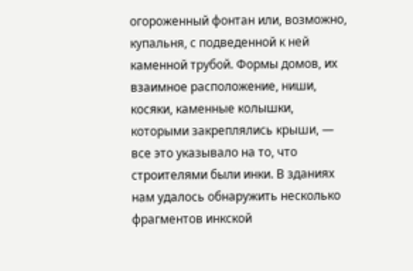огороженный фонтан или, возможно, купальня, с подведенной к ней каменной трубой. Формы домов, их взаимное расположение, ниши, косяки, каменные колышки, которыми закреплялись крыши, — все это указывало на то, что строителями были инки. В зданиях нам удалось обнаружить несколько фрагментов инкской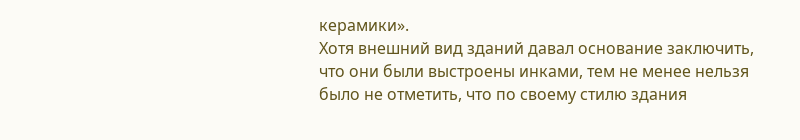керамики».
Хотя внешний вид зданий давал основание заключить, что они были выстроены инками, тем не менее нельзя было не отметить, что по своему стилю здания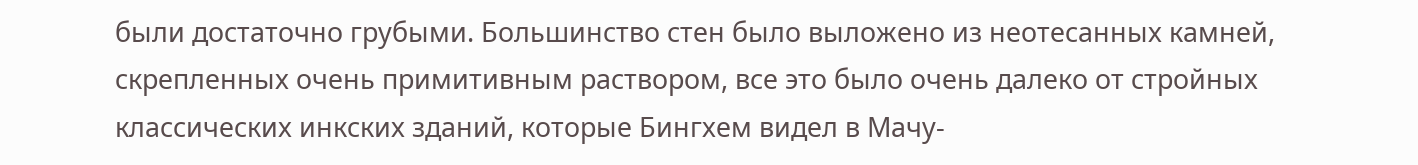были достаточно грубыми. Большинство стен было выложено из неотесанных камней, скрепленных очень примитивным раствором, все это было очень далеко от стройных классических инкских зданий, которые Бингхем видел в Мачу-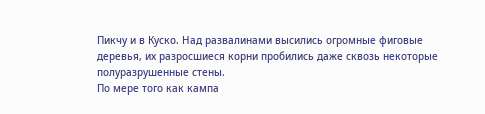Пикчу и в Куско. Над развалинами высились огромные фиговые деревья, их разросшиеся корни пробились даже сквозь некоторые полуразрушенные стены.
По мере того как кампа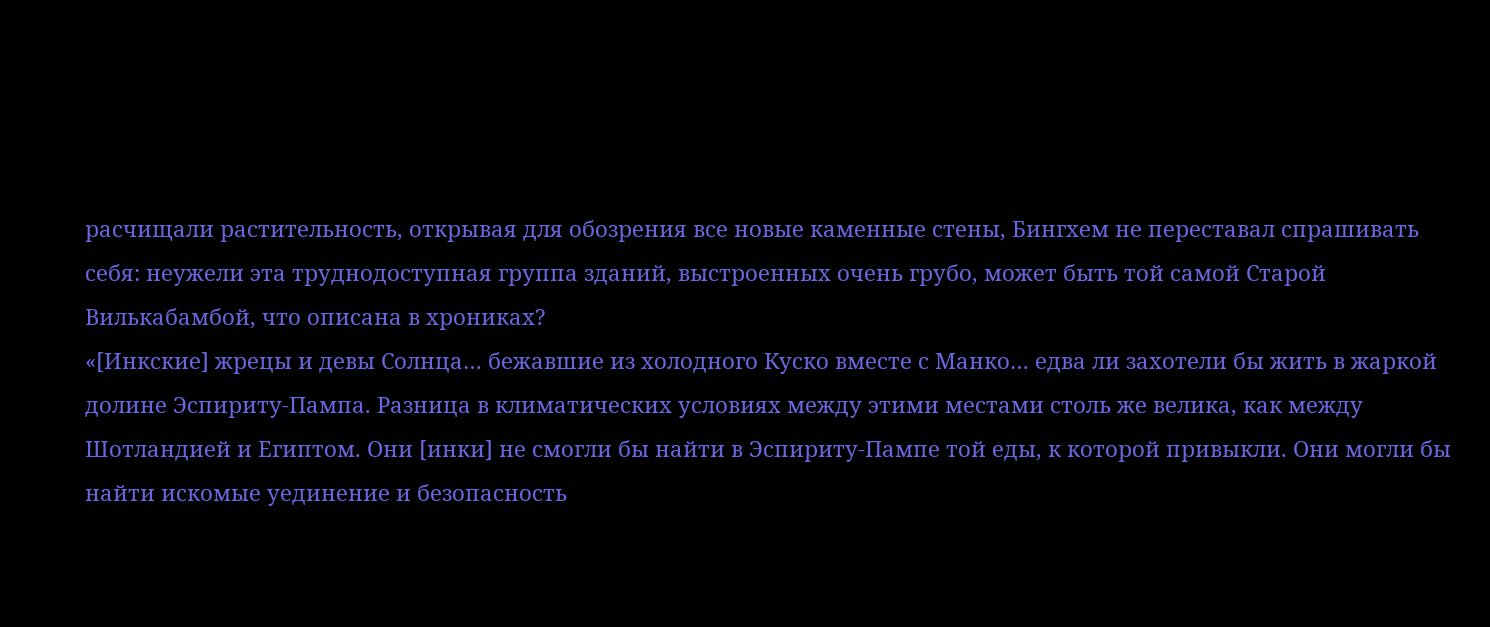расчищали растительность, открывая для обозрения все новые каменные стены, Бингхем не переставал спрашивать себя: неужели эта труднодоступная группа зданий, выстроенных очень грубо, может быть той самой Старой Вилькабамбой, что описана в хрониках?
«[Инкские] жрецы и девы Солнца… бежавшие из холодного Куско вместе с Манко… едва ли захотели бы жить в жаркой долине Эспириту-Пампа. Разница в климатических условиях между этими местами столь же велика, как между Шотландией и Египтом. Они [инки] не смогли бы найти в Эспириту-Пампе той еды, к которой привыкли. Они могли бы найти искомые уединение и безопасность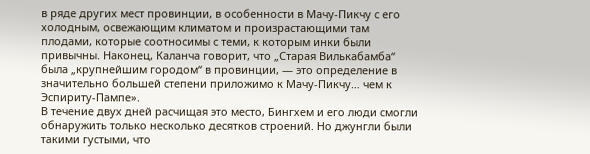в ряде других мест провинции, в особенности в Мачу-Пикчу с его холодным, освежающим климатом и произрастающими там плодами, которые соотносимы с теми, к которым инки были привычны. Наконец, Каланча говорит, что „Старая Вилькабамба“ была „крупнейшим городом“ в провинции, — это определение в значительно большей степени приложимо к Мачу-Пикчу… чем к Эспириту-Пампе».
В течение двух дней расчищая это место, Бингхем и его люди смогли обнаружить только несколько десятков строений. Но джунгли были такими густыми, что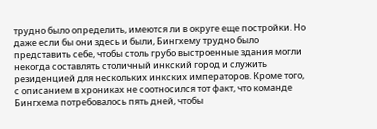трудно было определить, имеются ли в округе еще постройки. Но даже если бы они здесь и были, Бингхему трудно было представить себе, чтобы столь грубо выстроенные здания могли некогда составлять столичный инкский город и служить резиденцией для нескольких инкских императоров. Кроме того, с описанием в хрониках не соотносился тот факт, что команде Бингхема потребовалось пять дней, чтобы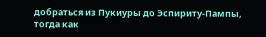добраться из Пукиуры до Эспириту-Пампы, тогда как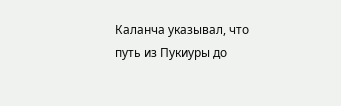Каланча указывал, что путь из Пукиуры до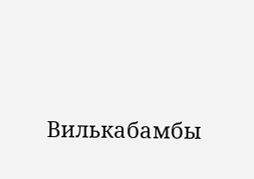Вилькабамбы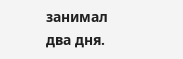занимал два дня.